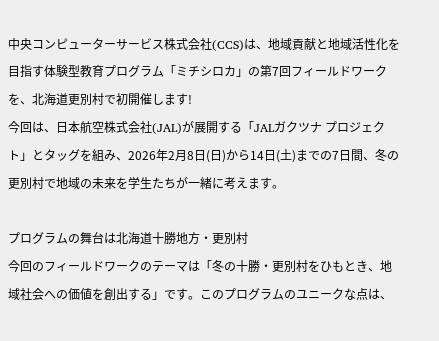中央コンピューターサービス株式会社(CCS)は、地域貢献と地域活性化を目指す体験型教育プログラム「ミチシロカ」の第7回フィールドワークを、北海道更別村で初開催します!
今回は、日本航空株式会社(JAL)が展開する「JALガクツナ プロジェクト」とタッグを組み、2026年2月8日(日)から14日(土)までの7日間、冬の更別村で地域の未来を学生たちが一緒に考えます。

プログラムの舞台は北海道十勝地方・更別村
今回のフィールドワークのテーマは「冬の十勝・更別村をひもとき、地域社会への価値を創出する」です。このプログラムのユニークな点は、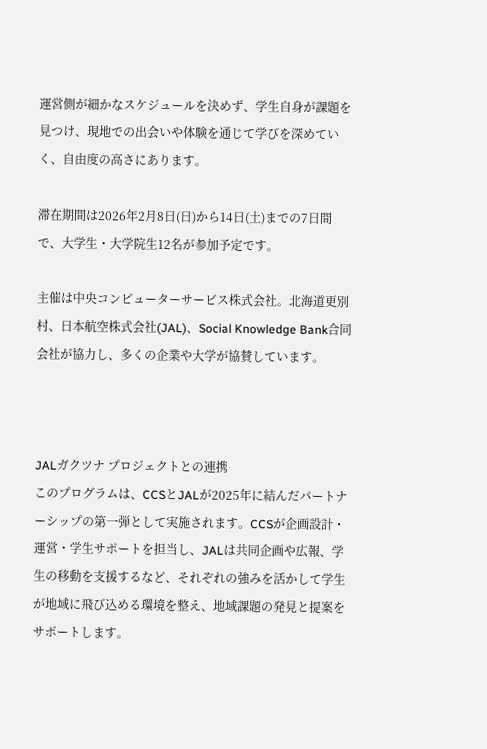運営側が細かなスケジュールを決めず、学生自身が課題を見つけ、現地での出会いや体験を通じて学びを深めていく、自由度の高さにあります。

滞在期間は2026年2月8日(日)から14日(土)までの7日間で、大学生・大学院生12名が参加予定です。

主催は中央コンピューターサービス株式会社。北海道更別村、日本航空株式会社(JAL)、Social Knowledge Bank合同会社が協力し、多くの企業や大学が協賛しています。



JALガクツナ プロジェクトとの連携
このプログラムは、CCSとJALが2025年に結んだパートナーシップの第一弾として実施されます。CCSが企画設計・運営・学生サポートを担当し、JALは共同企画や広報、学生の移動を支援するなど、それぞれの強みを活かして学生が地域に飛び込める環境を整え、地域課題の発見と提案をサポートします。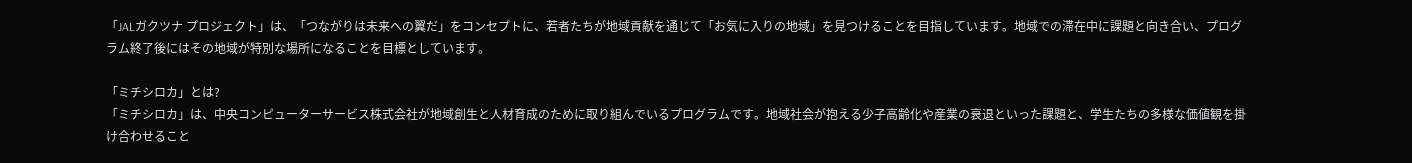「JALガクツナ プロジェクト」は、「つながりは未来への翼だ」をコンセプトに、若者たちが地域貢献を通じて「お気に入りの地域」を見つけることを目指しています。地域での滞在中に課題と向き合い、プログラム終了後にはその地域が特別な場所になることを目標としています。

「ミチシロカ」とは?
「ミチシロカ」は、中央コンピューターサービス株式会社が地域創生と人材育成のために取り組んでいるプログラムです。地域社会が抱える少子高齢化や産業の衰退といった課題と、学生たちの多様な価値観を掛け合わせること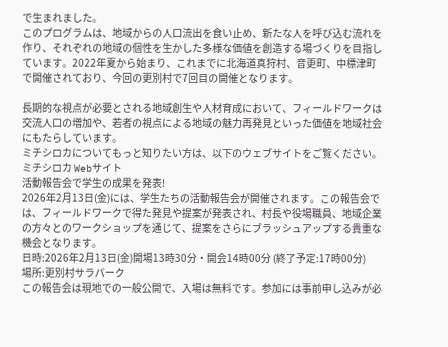で生まれました。
このプログラムは、地域からの人口流出を食い止め、新たな人を呼び込む流れを作り、それぞれの地域の個性を生かした多様な価値を創造する場づくりを目指しています。2022年夏から始まり、これまでに北海道真狩村、音更町、中標津町で開催されており、今回の更別村で7回目の開催となります。

長期的な視点が必要とされる地域創生や人材育成において、フィールドワークは交流人口の増加や、若者の視点による地域の魅力再発見といった価値を地域社会にもたらしています。
ミチシロカについてもっと知りたい方は、以下のウェブサイトをご覧ください。
ミチシロカ Webサイト
活動報告会で学生の成果を発表!
2026年2月13日(金)には、学生たちの活動報告会が開催されます。この報告会では、フィールドワークで得た発見や提案が発表され、村長や役場職員、地域企業の方々とのワークショップを通じて、提案をさらにブラッシュアップする貴重な機会となります。
日時:2026年2月13日(金)開場13時30分・開会14時00分 (終了予定:17時00分)
場所:更別村サラパーク
この報告会は現地での一般公開で、入場は無料です。参加には事前申し込みが必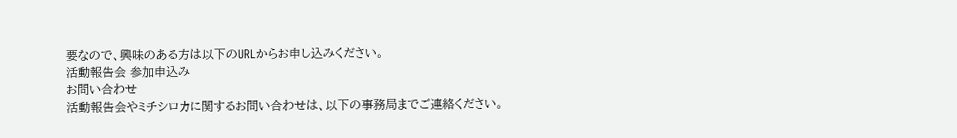要なので、興味のある方は以下のURLからお申し込みください。
活動報告会 参加申込み
お問い合わせ
活動報告会やミチシロカに関するお問い合わせは、以下の事務局までご連絡ください。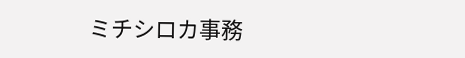ミチシロカ事務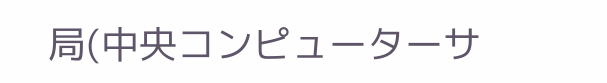局(中央コンピューターサ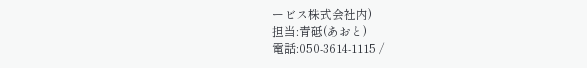ービス株式会社内)
担当:青砥(あおと)
電話:050-3614-1115 /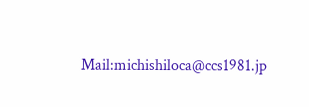Mail:michishiloca@ccs1981.jp